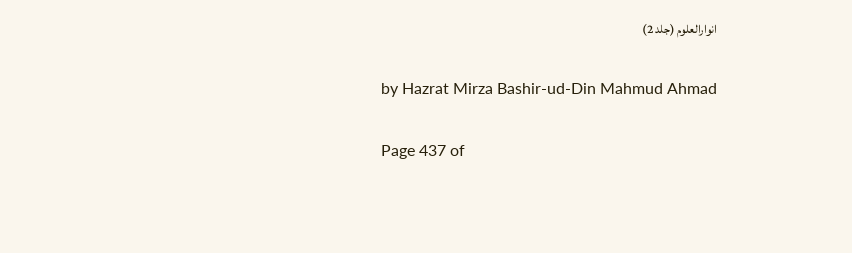انوارالعلوم (جلد 2)

by Hazrat Mirza Bashir-ud-Din Mahmud Ahmad

Page 437 of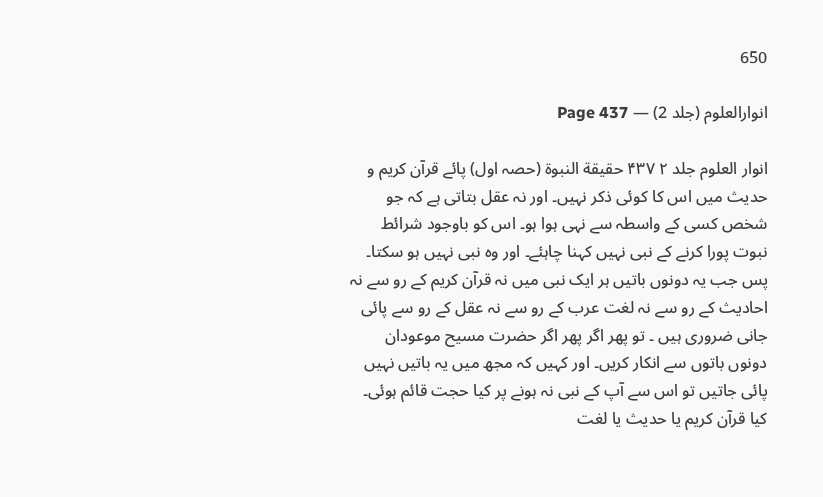650

انوارالعلوم (جلد 2) — Page 437

انوار العلوم جلد ۲ ۴۳۷ حقيقة النبوة (حصہ اول) پائے قرآن کریم و حدیث میں اس کا کوئی ذکر نہیں۔ اور نہ عقل بتاتی ہے کہ جو شخص کسی کے واسطہ سے نہی ہوا ہو۔ اس کو باوجود شرائط نبوت پورا کرنے کے نبی نہیں کہنا چاہئے۔ اور وہ نبی نہیں ہو سکتا۔ پس جب یہ دونوں باتیں ہر ایک نبی میں نہ قرآن کریم کے رو سے نہ احادیث کے رو سے نہ لغت عرب کے رو سے نہ عقل کے رو سے پائی جانی ضروری ہیں ۔ تو پھر اگر پھر اگر حضرت مسیح موعودان دونوں باتوں سے انکار کریں۔ اور کہیں کہ مجھ میں یہ باتیں نہیں پائی جاتیں تو اس سے آپ کے نبی نہ ہونے پر کیا حجت قائم ہوئی۔ کیا قرآن کریم یا حدیث یا لغت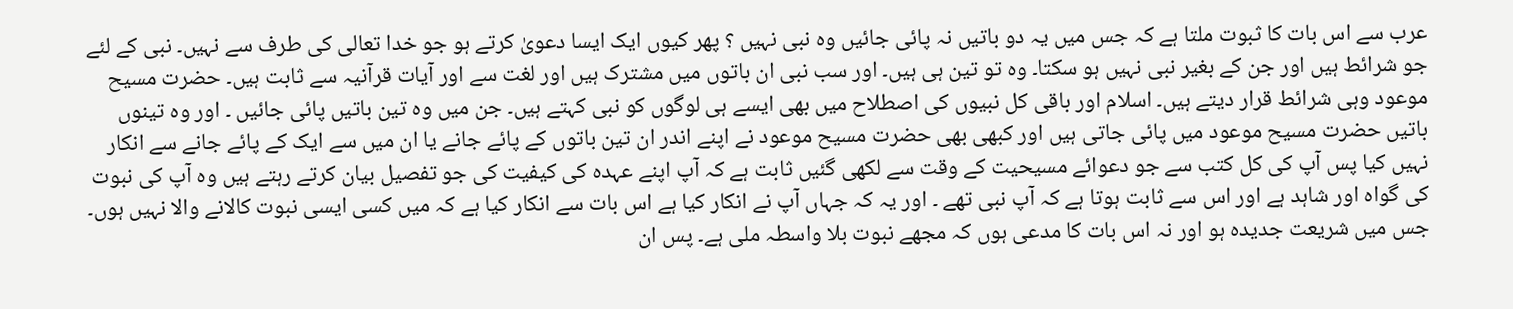عرب سے اس بات کا ثبوت ملتا ہے کہ جس میں یہ دو باتیں نہ پائی جائیں وہ نبی نہیں ؟ پھر کیوں ایک ایسا دعویٰ کرتے ہو جو خدا تعالی کی طرف سے نہیں۔ نبی کے لئے جو شرائط ہیں اور جن کے بغیر نبی نہیں ہو سکتا۔ وہ تو تین ہی ہیں۔ اور سب نبی ان باتوں میں مشترک ہیں اور لغت سے اور آیات قرآنیہ سے ثابت ہیں۔ حضرت مسیح موعود وہی شرائط قرار دیتے ہیں۔ اسلام اور باقی کل نبیوں کی اصطلاح میں بھی ایسے ہی لوگوں کو نبی کہتے ہیں۔ جن میں وہ تین باتیں پائی جائیں ۔ اور وہ تینوں باتیں حضرت مسیح موعود میں پائی جاتی ہیں اور کبھی بھی حضرت مسیح موعود نے اپنے اندر ان تین باتوں کے پائے جانے یا ان میں سے ایک کے پائے جانے سے انکار نہیں کیا پس آپ کی کل کتب سے جو دعوائے مسیحیت کے وقت سے لکھی گئیں ثابت ہے کہ آپ اپنے عہدہ کی کیفیت کی جو تفصیل بیان کرتے رہتے ہیں وہ آپ کی نبوت کی گواہ اور شاہد ہے اور اس سے ثابت ہوتا ہے کہ آپ نبی تھے ۔ اور یہ کہ جہاں آپ نے انکار کیا ہے اس بات سے انکار کیا ہے کہ میں کسی ایسی نبوت کالانے والا نہیں ہوں۔ جس میں شریعت جدیدہ ہو اور نہ اس بات کا مدعی ہوں کہ مجھے نبوت بلا واسطہ ملی ہے۔ پس ان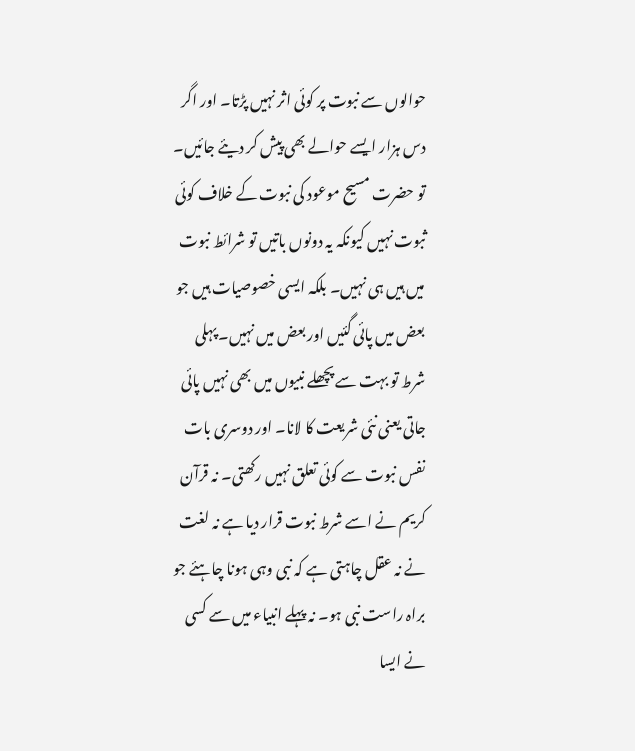حوالوں سے نبوت پر کوئی اثر نہیں پڑتا۔ اور اگر دس ہزار ایسے حوالے بھی پیش کر دیئے جائیں۔ تو حضرت مسیح موعود کی نبوت کے خلاف کوئی ثبوت نہیں کیونکہ یہ دونوں باتیں تو شرائط نبوت میں ہیں ہی نہیں۔ بلکہ ایسی خصوصیات ہیں جو بعض میں پائی گئیں اور بعض میں نہیں۔ پہلی شرط تو بہت سے پچھلے نبیوں میں بھی نہیں پائی جاتی یعنی نئی شریعت کا لانا۔ اور دوسری بات نفس نبوت سے کوئی تعلق نہیں رکھتی۔ نہ قرآن کریم نے اسے شرط نبوت قرار دیا ہے نہ لغت نے نہ عقل چاہتی ہے کہ نبی وہی ہونا چاہئے جو براہ راست نبی ہو۔ نہ پہلے انبیاء میں سے کسی نے ایسا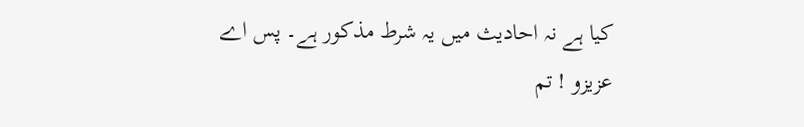کیا ہے نہ احادیث میں یہ شرط مذکور ہے۔ پس اے عزیزو ! تم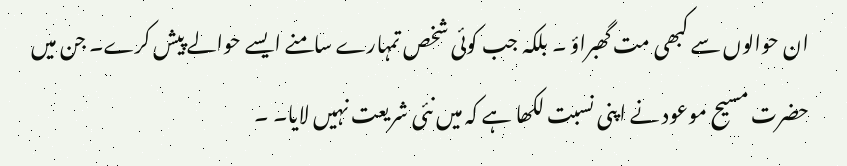ان حوالوں سے کبھی مت گھبراؤ ۔ بلکہ جب کوئی شخص تمہارے سامنے ایسے حوالے پیش کرے۔ جن میں حضرت مسیح موعود نے اپنی نسبت لکھا ہے کہ میں نئی شریعت نہیں لایا۔ ۔